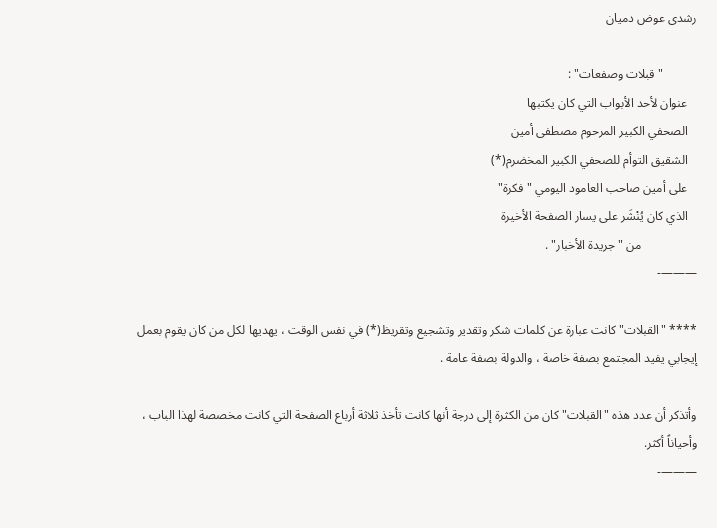رشدى عوض دميان

           "قبلات وصفعات" :
   عنوان لأحد الأبواب التي كان يكتبها
   الصحفي الكبير المرحوم مصطفى أمين
   الشقيق التوأم للصحفي الكبير المخضرم(*)
   على أمين صاحب العامود اليومي "فكرة"
   الذي كان يُنْشَر على يسار الصفحة الأخيرة
                  من "جريدة الأخبار" .
———-

**** "القبلات" كانت عبارة عن كلمات شكر وتقدير وتشجيع وتقريظ(*) في نفس الوقت ، يهديها لكل من كان يقوم بعمل إيجابي يفيد المجتمع بصفة خاصة ، والدولة بصفة عامة .

وأتذكر أن عدد هذه "القبلات" كان من الكثرة إلى درجة أنها كانت تأخذ ثلاثة أرباع الصفحة التي كانت مخصصة لهذا الباب ، وأحياناً أكثر.
———-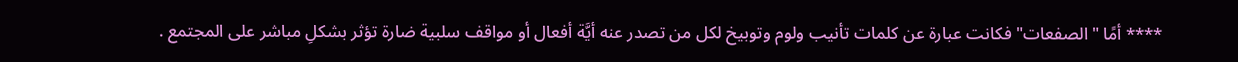**** أمًا "الصفعات" فكانت عبارة عن كلمات تأنيب ولوم وتوبيخ لكل من تصدر عنه أيَّة أفعال أو مواقف سلبية ضارة تؤثر بشكلِ مباشر على المجتمع .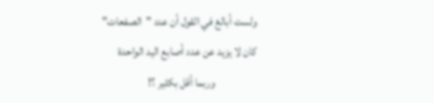ولست أبالغ في القول أن عدد "الصفعات"
كان لا يزيد عن عدد أصابع اليد الواحدة
                  وربما أقل بكثير ؟!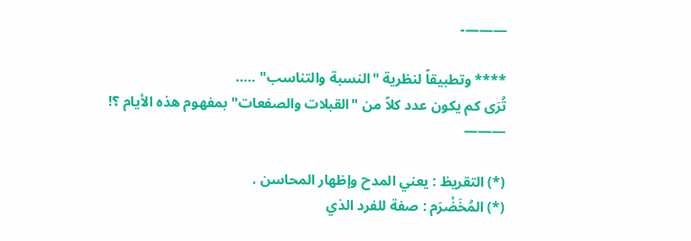———-

**** وتطبيقاً لنظرية "النسبة والتناسب" …..
تُرَى كم يكون عدد كلاً من "القبلات والصفعات" بمفهوم هذه الأيام ؟!
———

(*) التقريظ : يعني المدح وإظهار المحاسن .
(*) المُخَضْرَم : صفة للفرد الذي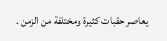يعاصر حقبات كثيرة ومختلفة من الزمن .